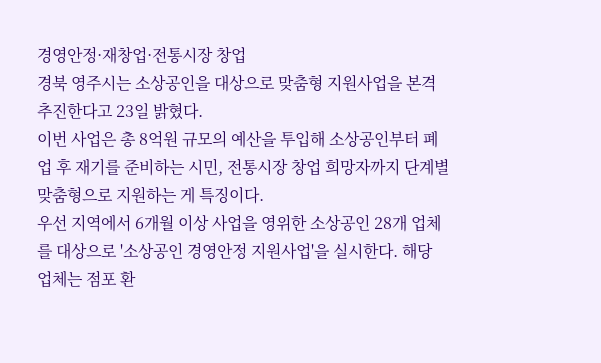경영안정·재창업·전통시장 창업
경북 영주시는 소상공인을 대상으로 맞춤형 지원사업을 본격 추진한다고 23일 밝혔다.
이번 사업은 총 8억원 규모의 예산을 투입해 소상공인부터 폐업 후 재기를 준비하는 시민, 전통시장 창업 희망자까지 단계별 맞춤형으로 지원하는 게 특징이다.
우선 지역에서 6개월 이상 사업을 영위한 소상공인 28개 업체를 대상으로 '소상공인 경영안정 지원사업'을 실시한다. 해당 업체는 점포 환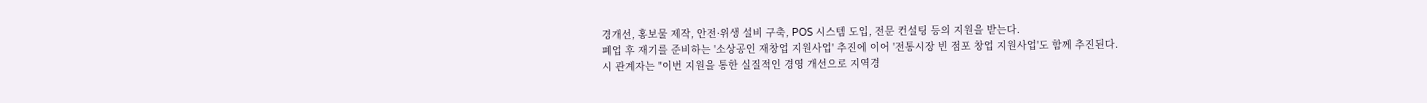경개선, 홍보물 제작, 안전·위생 설비 구축, POS 시스템 도입, 전문 컨설팅 등의 지원을 받는다.
폐업 후 재기를 준비하는 '소상공인 재창업 지원사업' 추진에 이어 '전통시장 빈 점포 창업 지원사업'도 함께 추진된다.
시 관계자는 "이번 지원을 통한 실질적인 경영 개선으로 지역경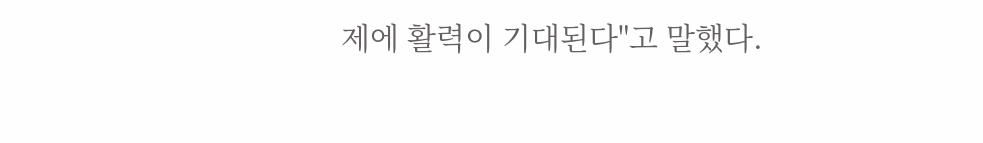제에 활력이 기대된다"고 말했다.